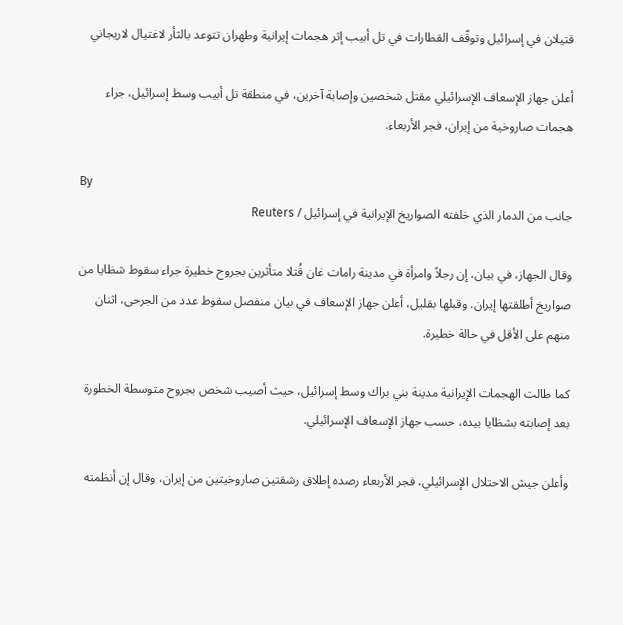قتيلان في إسرائيل وتوقّف القطارات في تل أبيب إثر هجمات إيرانية وطهران تتوعد بالثأر لاغتيال لاريجاني

أعلن جهاز الإسعاف الإسرائيلي مقتل شخصين وإصابة آخرين، في منطقة تل أبيب وسط إسرائيل، جراء هجمات صاروخية من إيران، فجر الأربعاء.

By
جانب من الدمار الذي خلفته الصواريخ الإيرانية في إسرائيل / Reuters

وقال الجهاز، في بيان، إن رجلاً وامرأة في مدينة رامات غان قُتلا متأثرين بجروح خطيرة جراء سقوط شظايا من صواريخ أطلقتها إيران. وقبلها بقليل، أعلن جهاز الإسعاف في بيان منفصل سقوط عدد من الجرحى، اثنان منهم على الأقل في حالة خطيرة.

كما طالت الهجمات الإيرانية مدينة بني براك وسط إسرائيل، حيث أصيب شخص بجروح متوسطة الخطورة بعد إصابته بشظايا بيده، حسب جهاز الإسعاف الإسرائيلي.

وأعلن جيش الاحتلال الإسرائيلي، فجر الأربعاء رصده إطلاق رشقتين صاروخيتين من إيران، وقال إن أنظمته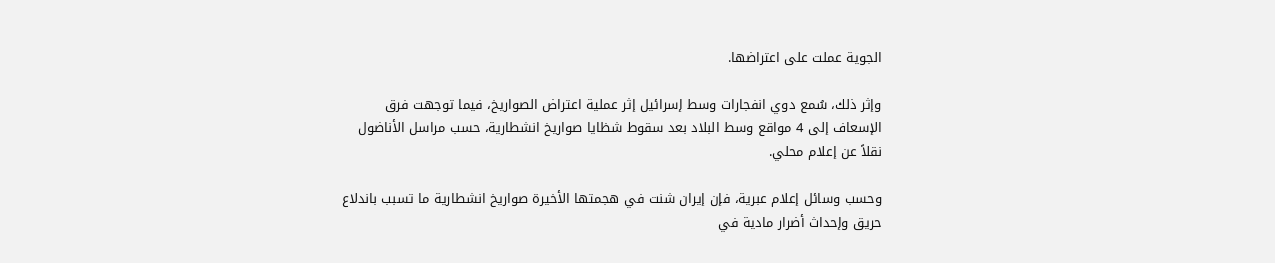الجوية عملت على اعتراضها.

وإثر ذلك، سُمع دوي انفجارات وسط إسرائيل إثر عملية اعتراض الصواريخ، فيما توجهت فرق الإسعاف إلى 4 مواقع وسط البلاد بعد سقوط شظايا صواريخ انشطارية، حسب مراسل الأناضول نقلاً عن إعلام محلي.

وحسب وسائل إعلام عبرية، فإن إيران شنت في هجمتها الأخيرة صواريخ انشطارية ما تسبب باندلاع حريق وإحداث أضرار مادية في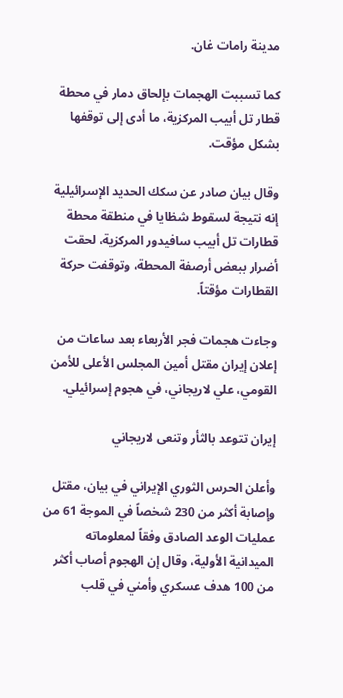مدينة رامات غان.

كما تسببت الهجمات بإلحاق دمار في محطة قطار تل أبيب المركزية، ما أدى إلى توقفها بشكل مؤقت.

وقال بيان صادر عن سكك الحديد الإسرائيلية إنه نتيجة لسقوط شظايا في منطقة محطة قطارات تل أبيب سافيدور المركزية، لحقت أضرار ببعض أرصفة المحطة، وتوقفت حركة القطارات مؤقتاً.

وجاءت هجمات فجر الأربعاء بعد ساعات من إعلان إيران مقتل أمين المجلس الأعلى للأمن القومي، علي لاريجاني، في هجوم إسرائيلي.

إيران تتوعد بالثأر وتنعى لاريجاني

وأعلن الحرس الثوري الإيراني في بيان، مقتل وإصابة أكثر من 230 شخصاً في الموجة 61 من عمليات الوعد الصادق وفقاً لمعلوماته الميدانية الأولية، وقال إن الهجوم أصاب أكثر من 100 هدف عسكري وأمني في قلب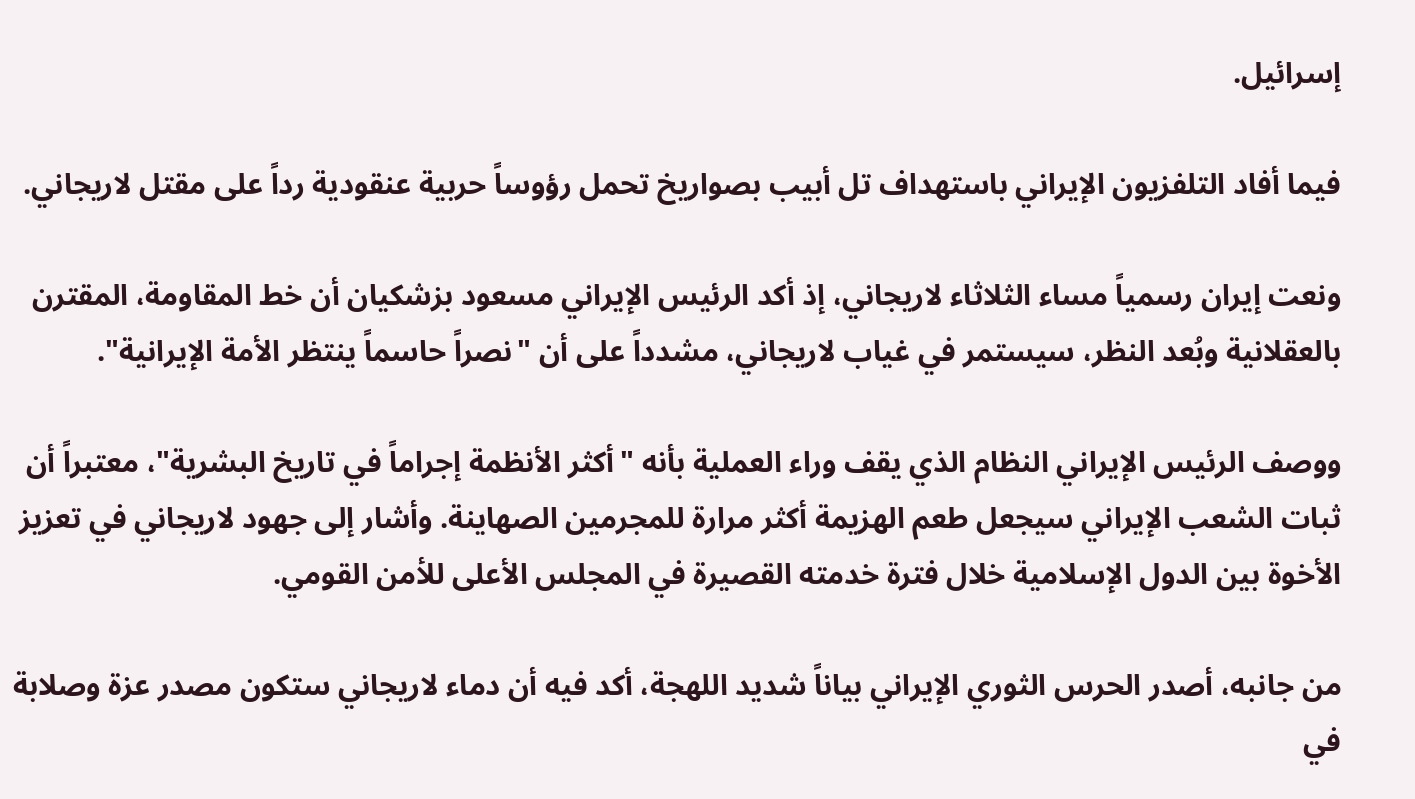إسرائيل.

فيما أفاد التلفزيون الإيراني باستهداف تل أبيب بصواريخ تحمل رؤوساً حربية عنقودية رداً على مقتل لاريجاني.

ونعت إيران رسمياً مساء الثلاثاء لاريجاني، إذ أكد الرئيس الإيراني مسعود بزشكيان أن خط المقاومة، المقترن بالعقلانية وبُعد النظر، سيستمر في غياب لاريجاني، مشدداً على أن "نصراً حاسماً ينتظر الأمة الإيرانية".

ووصف الرئيس الإيراني النظام الذي يقف وراء العملية بأنه "أكثر الأنظمة إجراماً في تاريخ البشرية"، معتبراً أن ثبات الشعب الإيراني سيجعل طعم الهزيمة أكثر مرارة للمجرمين الصهاينة. وأشار إلى جهود لاريجاني في تعزيز الأخوة بين الدول الإسلامية خلال فترة خدمته القصيرة في المجلس الأعلى للأمن القومي.

من جانبه، أصدر الحرس الثوري الإيراني بياناً شديد اللهجة، أكد فيه أن دماء لاريجاني ستكون مصدر عزة وصلابة في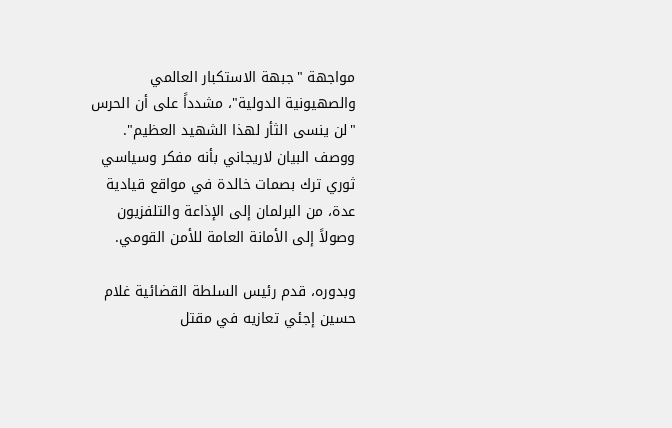مواجهة "جبهة الاستكبار العالمي والصهيونية الدولية"، مشدداً على أن الحرس "لن ينسى الثأر لهذا الشهيد العظيم". ووصف البيان لاريجاني بأنه مفكر وسياسي ثوري ترك بصمات خالدة في مواقع قيادية عدة، من البرلمان إلى الإذاعة والتلفزيون وصولاً إلى الأمانة العامة للأمن القومي.

وبدوره، قدم رئيس السلطة القضائية غلام حسين إجئي تعازيه في مقتل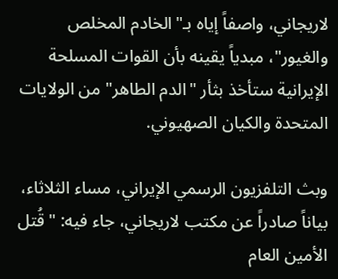لاريجاني، واصفاً إياه بـ"الخادم المخلص والغيور"، مبدياً يقينه بأن القوات المسلحة الإيرانية ستأخذ بثأر "الدم الطاهر" من الولايات المتحدة والكيان الصهيوني.

وبث التلفزيون الرسمي الإيراني، مساء الثلاثاء، بياناً صادراً عن مكتب لاريجاني، جاء فيه: "قُتل الأمين العام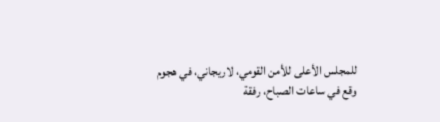للمجلس الأعلى للأمن القومي، لاريجاني، في هجوم وقع في ساعات الصباح، رفقة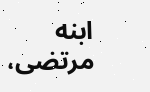ابنه مرتضى،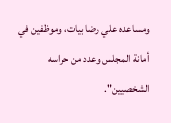ومساعده علي رضا بيات، وموظفين في أمانة المجلس وعدد من حراسه الشخصيين".